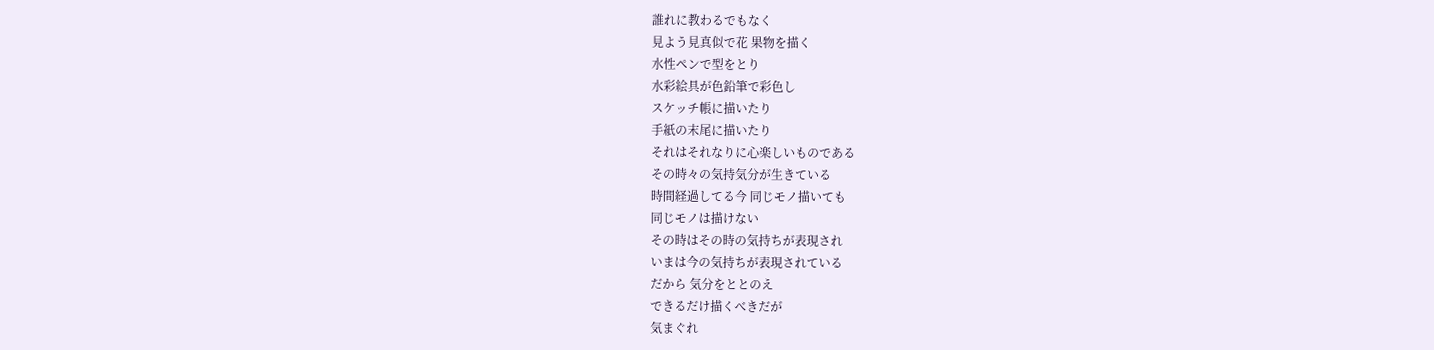誰れに教わるでもなく
見よう見真似で花 果物を描く
水性ペンで型をとり
水彩絵具が色鉛筆で彩色し
スケッチ帳に描いたり
手紙の末尾に描いたり
それはそれなりに心楽しいものである
その時々の気持気分が生きている
時間経過してる今 同じモノ描いても
同じモノは描けない
その時はその時の気持ちが表現され
いまは今の気持ちが表現されている
だから 気分をととのえ
できるだけ描くべきだが
気まぐれ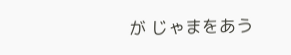が じゃまをあう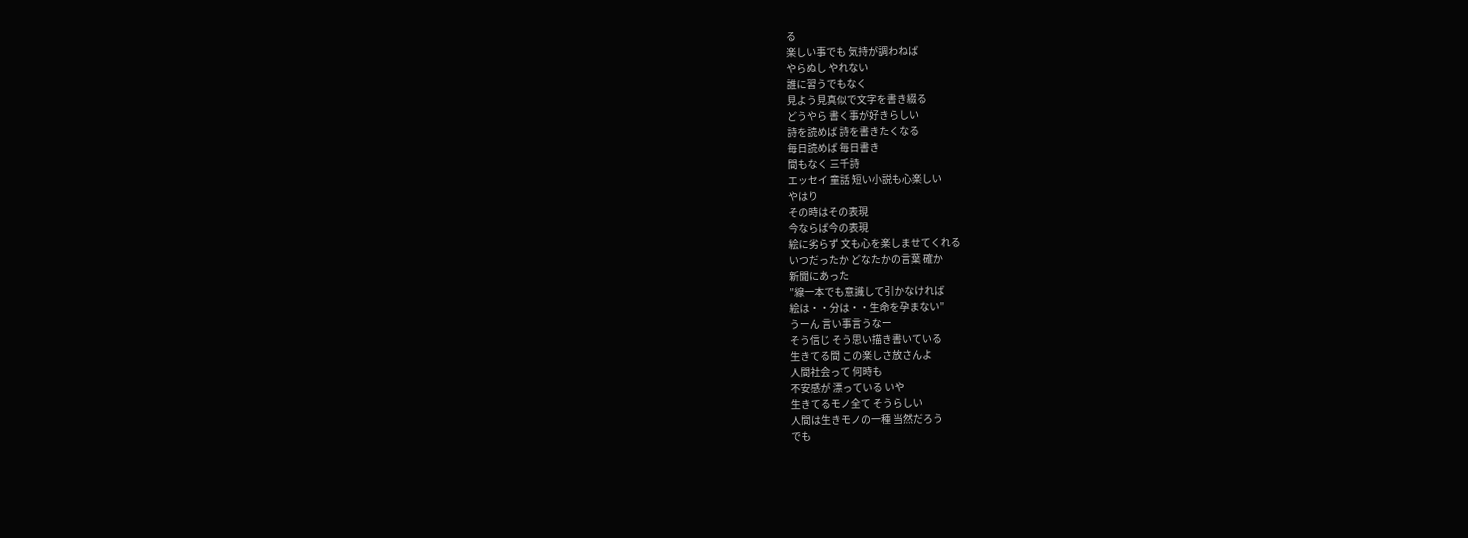る
楽しい事でも 気持が調わねば
やらぬし やれない
誰に習うでもなく
見よう見真似で文字を書き綴る
どうやら 書く事が好きらしい
詩を読めば 詩を書きたくなる
毎日読めば 毎日書き
間もなく 三千詩
エッセイ 童話 短い小説も心楽しい
やはり
その時はその表現
今ならば今の表現
絵に劣らず 文も心を楽しませてくれる
いつだったか どなたかの言葉 確か
新聞にあった
”線一本でも意識して引かなければ
絵は・・分は・・生命を孕まない”
うーん 言い事言うなー
そう信じ そう思い描き書いている
生きてる間 この楽しさ放さんよ
人間社会って 何時も
不安感が 漂っている いや
生きてるモノ全て そうらしい
人間は生きモノの一種 当然だろう
でも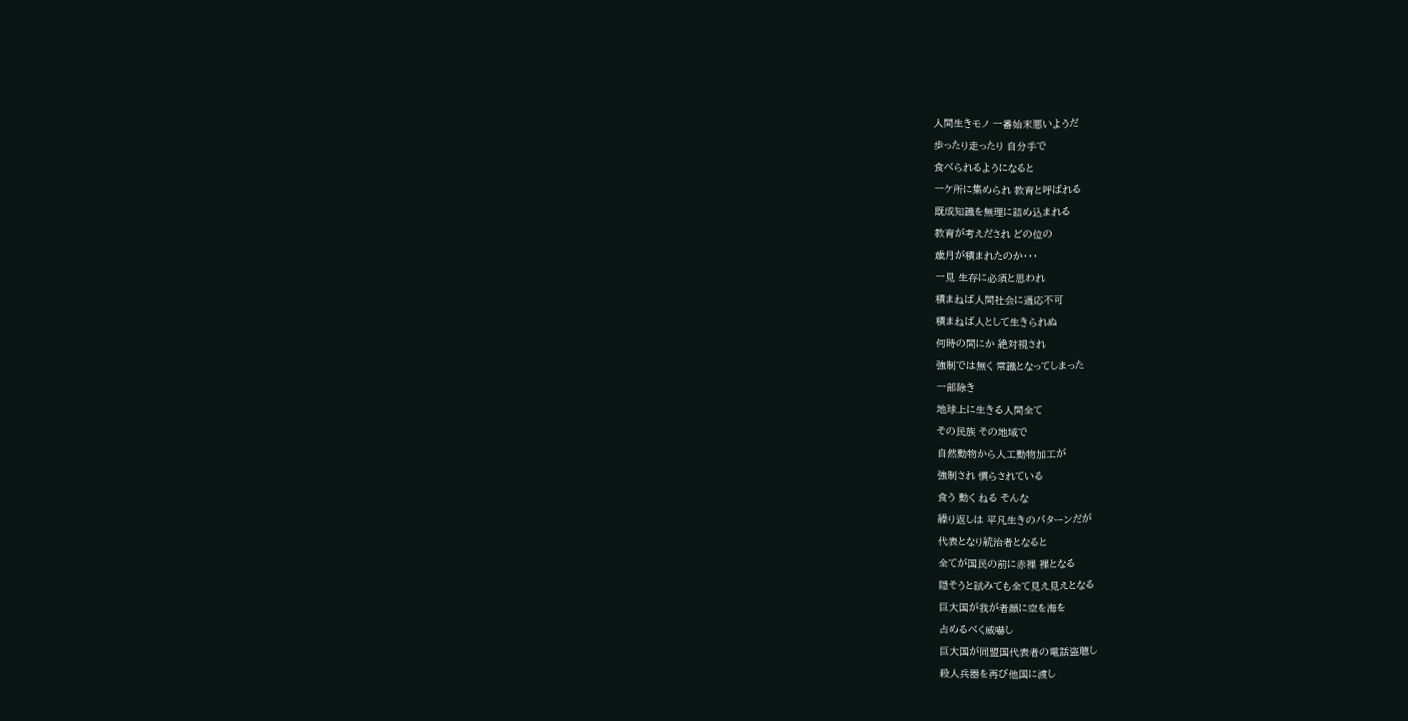人間生きモノ 一番始末悪いようだ
歩ったり走ったり 自分手で
食べられるようになると
一ケ所に集められ 教育と呼ばれる
既成知識を無理に詰め込まれる
教育が考えだされ どの位の
歳月が積まれたのか・・・
一見 生存に必須と思われ
積まねば人間社会に適応不可
積まねば人として生きられぬ
何時の間にか 絶対視され
強制では無く 常識となってしまった
一部除き
地球上に生きる人間全て
その民族 その地域で
自然動物から人工動物加工が
強制され 慣らされている
食う 動く ねる そんな
繰り返しは 平凡生きのパターンだが
代表となり統治者となると
全てが国民の前に赤裸 裸となる
隠そうと試みても全て見え見えとなる
巨大国が我が者顔に空を海を
占めるべく威嚇し
巨大国が同盟国代表者の電話盗聴し
殺人兵器を再び他国に渡し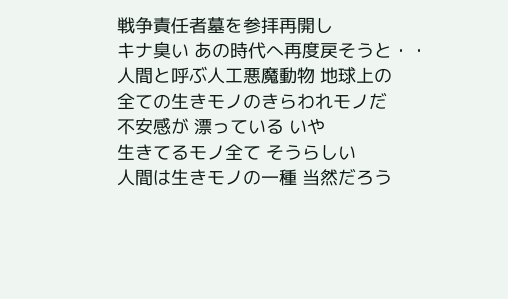戦争責任者墓を参拝再開し
キナ臭い あの時代へ再度戻そうと・・
人間と呼ぶ人工悪魔動物 地球上の
全ての生きモノのきらわれモノだ
不安感が 漂っている いや
生きてるモノ全て そうらしい
人間は生きモノの一種 当然だろう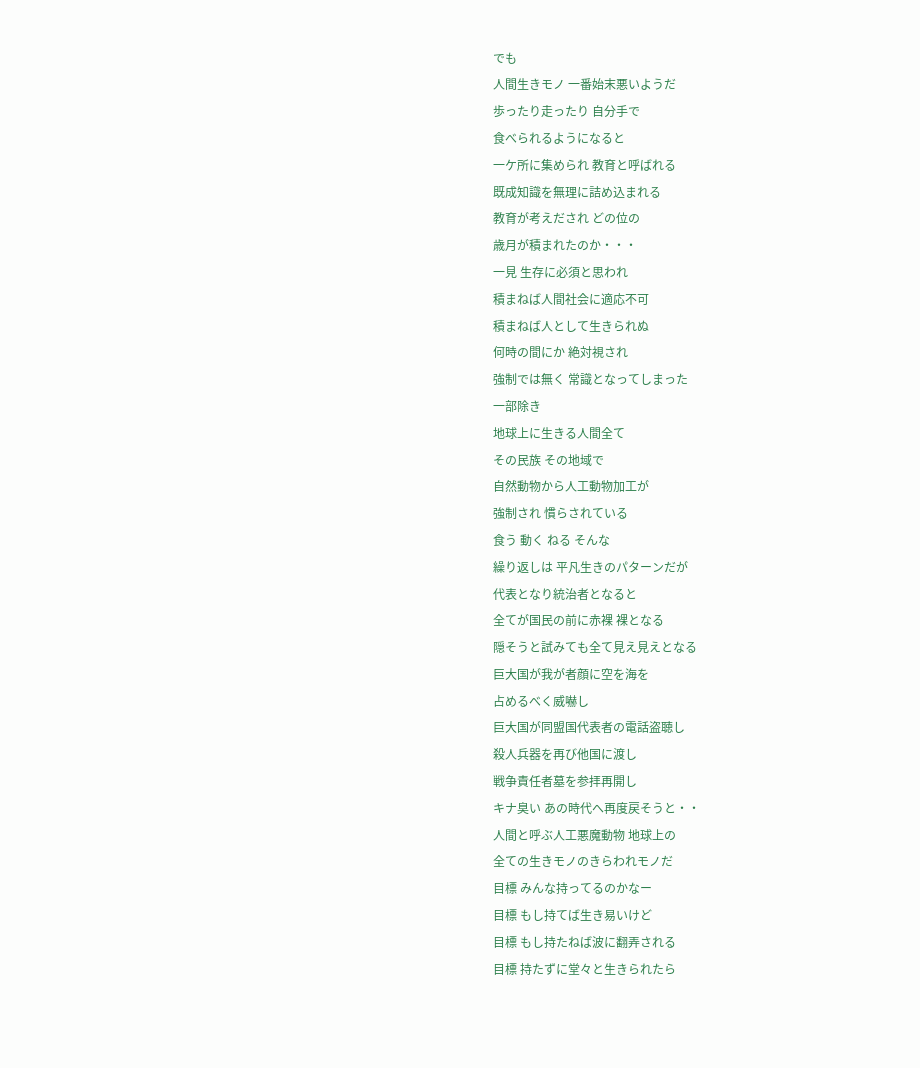でも
人間生きモノ 一番始末悪いようだ
歩ったり走ったり 自分手で
食べられるようになると
一ケ所に集められ 教育と呼ばれる
既成知識を無理に詰め込まれる
教育が考えだされ どの位の
歳月が積まれたのか・・・
一見 生存に必須と思われ
積まねば人間社会に適応不可
積まねば人として生きられぬ
何時の間にか 絶対視され
強制では無く 常識となってしまった
一部除き
地球上に生きる人間全て
その民族 その地域で
自然動物から人工動物加工が
強制され 慣らされている
食う 動く ねる そんな
繰り返しは 平凡生きのパターンだが
代表となり統治者となると
全てが国民の前に赤裸 裸となる
隠そうと試みても全て見え見えとなる
巨大国が我が者顔に空を海を
占めるべく威嚇し
巨大国が同盟国代表者の電話盗聴し
殺人兵器を再び他国に渡し
戦争責任者墓を参拝再開し
キナ臭い あの時代へ再度戻そうと・・
人間と呼ぶ人工悪魔動物 地球上の
全ての生きモノのきらわれモノだ
目標 みんな持ってるのかなー
目標 もし持てば生き易いけど
目標 もし持たねば波に翻弄される
目標 持たずに堂々と生きられたら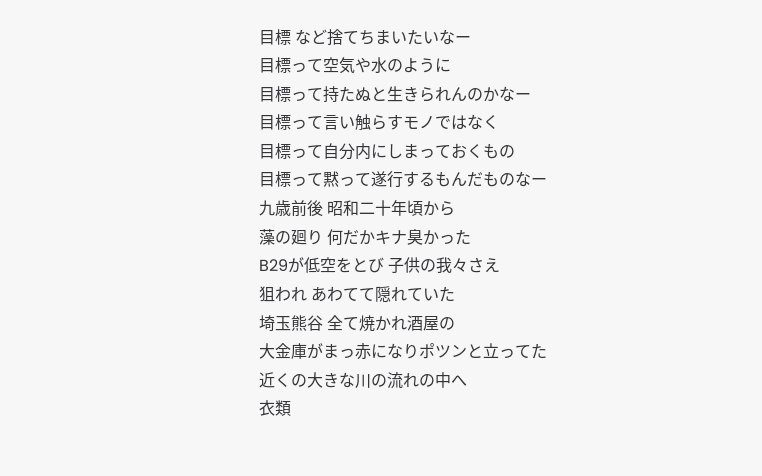目標 など捨てちまいたいなー
目標って空気や水のように
目標って持たぬと生きられんのかなー
目標って言い触らすモノではなく
目標って自分内にしまっておくもの
目標って黙って遂行するもんだものなー
九歳前後 昭和二十年頃から
藻の廻り 何だかキナ臭かった
B29が低空をとび 子供の我々さえ
狙われ あわてて隠れていた
埼玉熊谷 全て焼かれ酒屋の
大金庫がまっ赤になりポツンと立ってた
近くの大きな川の流れの中へ
衣類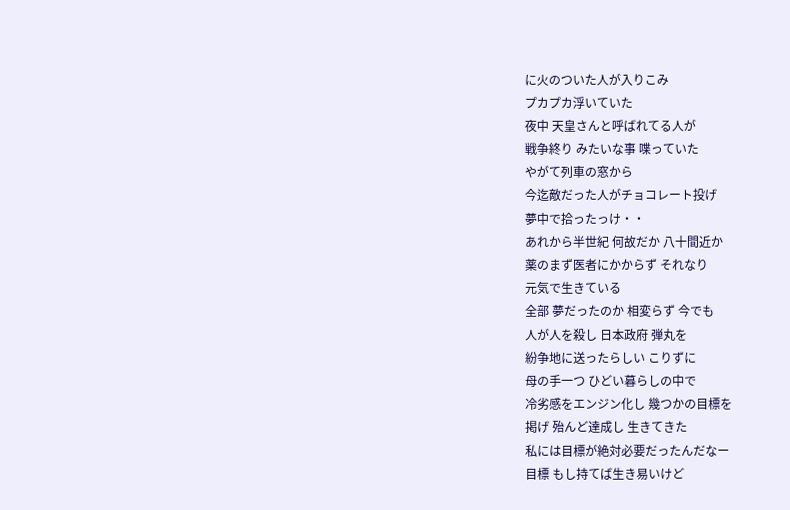に火のついた人が入りこみ
プカプカ浮いていた
夜中 天皇さんと呼ばれてる人が
戦争終り みたいな事 喋っていた
やがて列車の窓から
今迄敵だった人がチョコレート投げ
夢中で拾ったっけ・・
あれから半世紀 何故だか 八十間近か
薬のまず医者にかからず それなり
元気で生きている
全部 夢だったのか 相変らず 今でも
人が人を殺し 日本政府 弾丸を
紛争地に送ったらしい こりずに
母の手一つ ひどい暮らしの中で
冷劣感をエンジン化し 幾つかの目標を
掲げ 殆んど達成し 生きてきた
私には目標が絶対必要だったんだなー
目標 もし持てば生き易いけど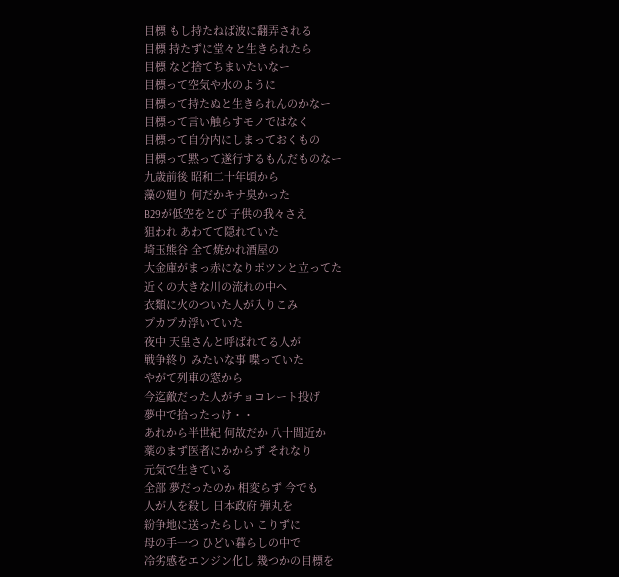目標 もし持たねば波に翻弄される
目標 持たずに堂々と生きられたら
目標 など捨てちまいたいなー
目標って空気や水のように
目標って持たぬと生きられんのかなー
目標って言い触らすモノではなく
目標って自分内にしまっておくもの
目標って黙って遂行するもんだものなー
九歳前後 昭和二十年頃から
藻の廻り 何だかキナ臭かった
B29が低空をとび 子供の我々さえ
狙われ あわてて隠れていた
埼玉熊谷 全て焼かれ酒屋の
大金庫がまっ赤になりポツンと立ってた
近くの大きな川の流れの中へ
衣類に火のついた人が入りこみ
プカプカ浮いていた
夜中 天皇さんと呼ばれてる人が
戦争終り みたいな事 喋っていた
やがて列車の窓から
今迄敵だった人がチョコレート投げ
夢中で拾ったっけ・・
あれから半世紀 何故だか 八十間近か
薬のまず医者にかからず それなり
元気で生きている
全部 夢だったのか 相変らず 今でも
人が人を殺し 日本政府 弾丸を
紛争地に送ったらしい こりずに
母の手一つ ひどい暮らしの中で
冷劣感をエンジン化し 幾つかの目標を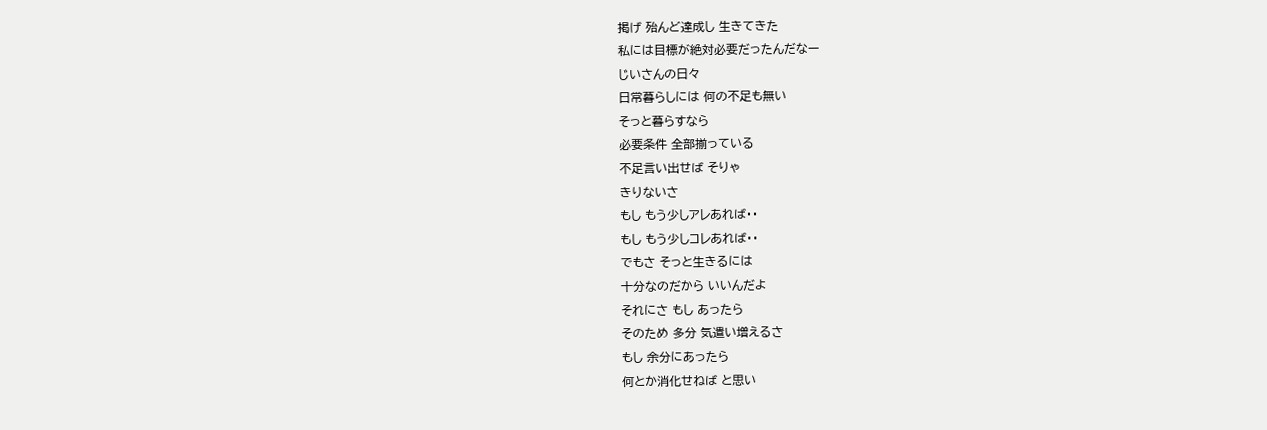掲げ 殆んど達成し 生きてきた
私には目標が絶対必要だったんだなー
じいさんの日々
日常暮らしには 何の不足も無い
そっと暮らすなら
必要条件 全部揃っている
不足言い出せば そりゃ
きりないさ
もし もう少しアレあれば・・
もし もう少しコレあれば・・
でもさ そっと生きるには
十分なのだから いいんだよ
それにさ もし あったら
そのため 多分 気遣い増えるさ
もし 余分にあったら
何とか消化せねば と思い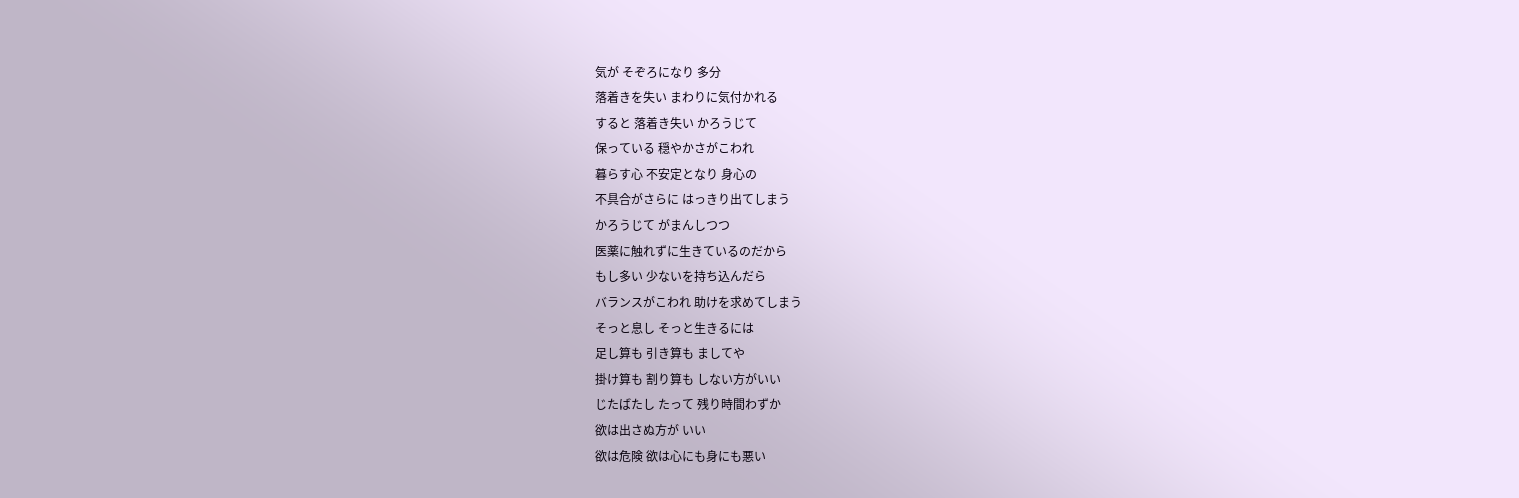気が そぞろになり 多分
落着きを失い まわりに気付かれる
すると 落着き失い かろうじて
保っている 穏やかさがこわれ
暮らす心 不安定となり 身心の
不具合がさらに はっきり出てしまう
かろうじて がまんしつつ
医薬に触れずに生きているのだから
もし多い 少ないを持ち込んだら
バランスがこわれ 助けを求めてしまう
そっと息し そっと生きるには
足し算も 引き算も ましてや
掛け算も 割り算も しない方がいい
じたばたし たって 残り時間わずか
欲は出さぬ方が いい
欲は危険 欲は心にも身にも悪い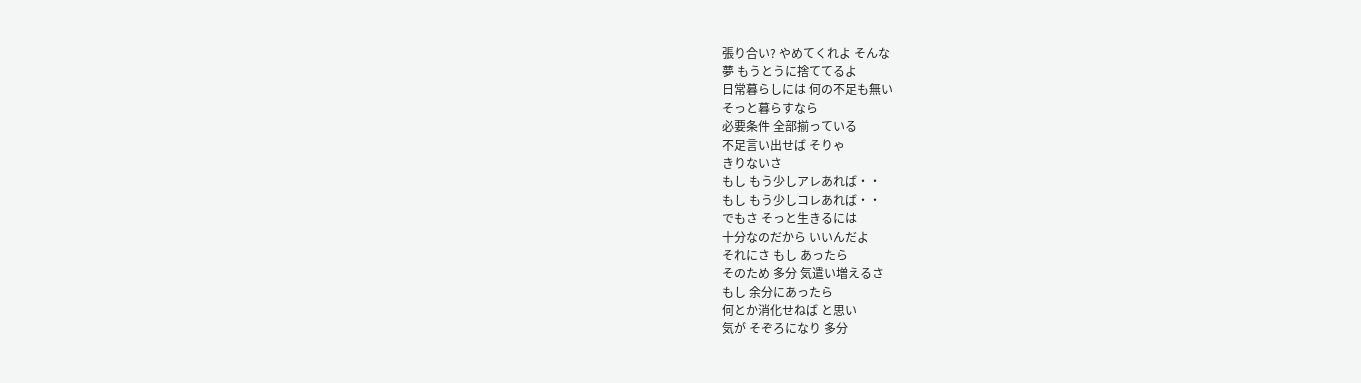張り合い? やめてくれよ そんな
夢 もうとうに捨ててるよ
日常暮らしには 何の不足も無い
そっと暮らすなら
必要条件 全部揃っている
不足言い出せば そりゃ
きりないさ
もし もう少しアレあれば・・
もし もう少しコレあれば・・
でもさ そっと生きるには
十分なのだから いいんだよ
それにさ もし あったら
そのため 多分 気遣い増えるさ
もし 余分にあったら
何とか消化せねば と思い
気が そぞろになり 多分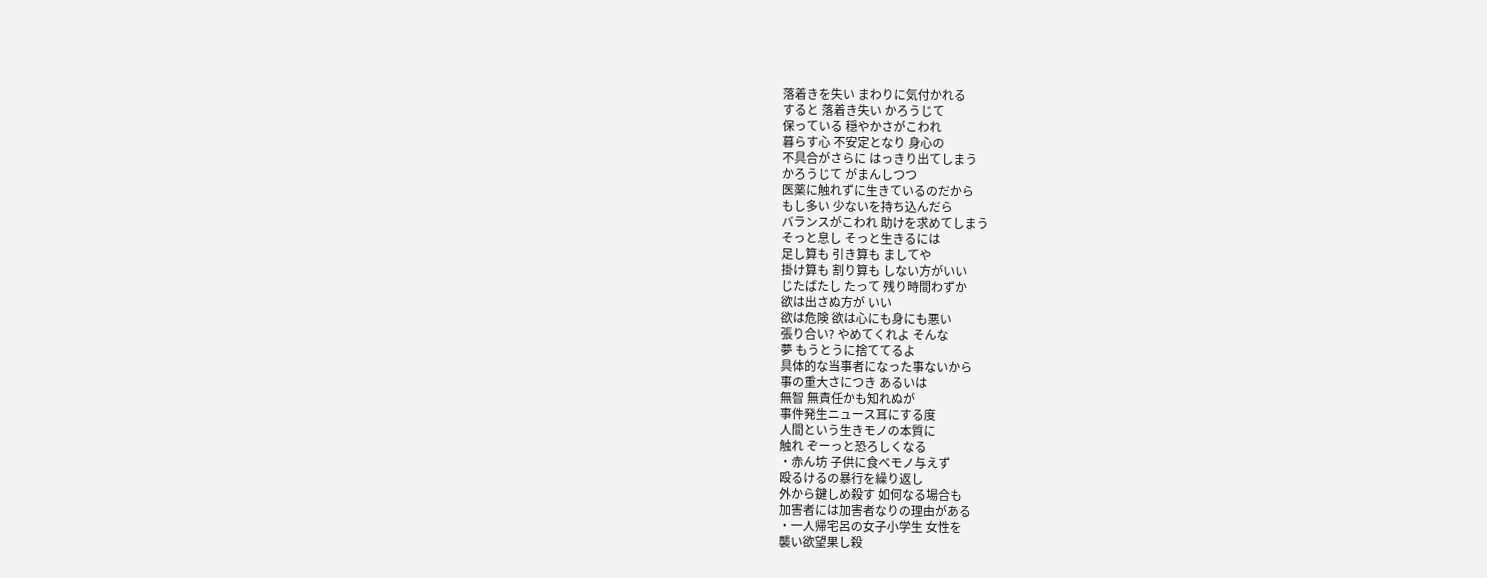落着きを失い まわりに気付かれる
すると 落着き失い かろうじて
保っている 穏やかさがこわれ
暮らす心 不安定となり 身心の
不具合がさらに はっきり出てしまう
かろうじて がまんしつつ
医薬に触れずに生きているのだから
もし多い 少ないを持ち込んだら
バランスがこわれ 助けを求めてしまう
そっと息し そっと生きるには
足し算も 引き算も ましてや
掛け算も 割り算も しない方がいい
じたばたし たって 残り時間わずか
欲は出さぬ方が いい
欲は危険 欲は心にも身にも悪い
張り合い? やめてくれよ そんな
夢 もうとうに捨ててるよ
具体的な当事者になった事ないから
事の重大さにつき あるいは
無智 無責任かも知れぬが
事件発生ニュース耳にする度
人間という生きモノの本質に
触れ ぞーっと恐ろしくなる
・赤ん坊 子供に食べモノ与えず
殴るけるの暴行を繰り返し
外から鍵しめ殺す 如何なる場合も
加害者には加害者なりの理由がある
・一人帰宅呂の女子小学生 女性を
襲い欲望果し殺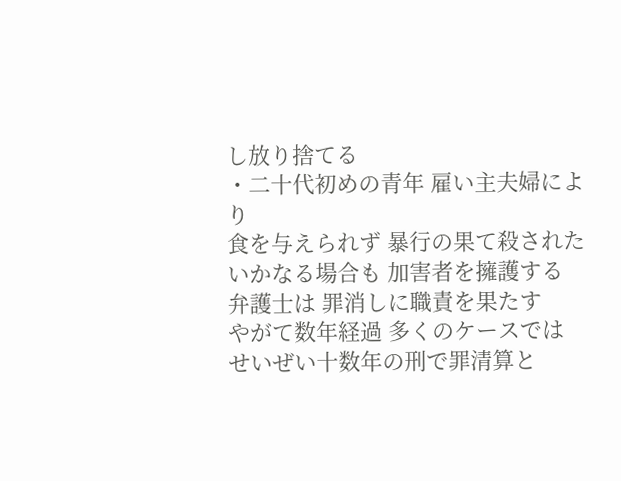し放り捨てる
・二十代初めの青年 雇い主夫婦により
食を与えられず 暴行の果て殺された
いかなる場合も 加害者を擁護する
弁護士は 罪消しに職責を果たす
やがて数年経過 多くのケースでは
せいぜい十数年の刑で罪清算と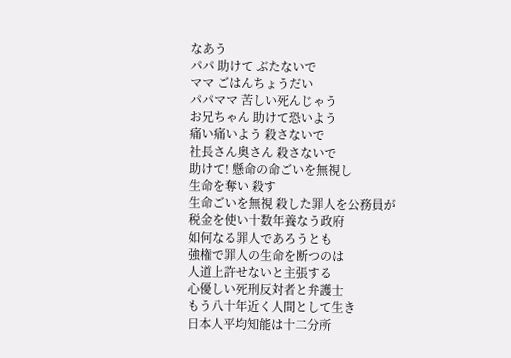なあう
パパ 助けて ぶたないで
ママ ごはんちょうだい
パパママ 苦しい死んじゃう
お兄ちゃん 助けて恐いよう
痛い痛いよう 殺さないで
社長さん奥さん 殺さないで
助けて! 懸命の命ごいを無視し
生命を奪い 殺す
生命ごいを無視 殺した罪人を公務員が
税金を使い十数年養なう政府
如何なる罪人であろうとも
強権で罪人の生命を断つのは
人道上許せないと主張する
心優しい死刑反対者と弁護士
もう八十年近く人間として生き
日本人平均知能は十二分所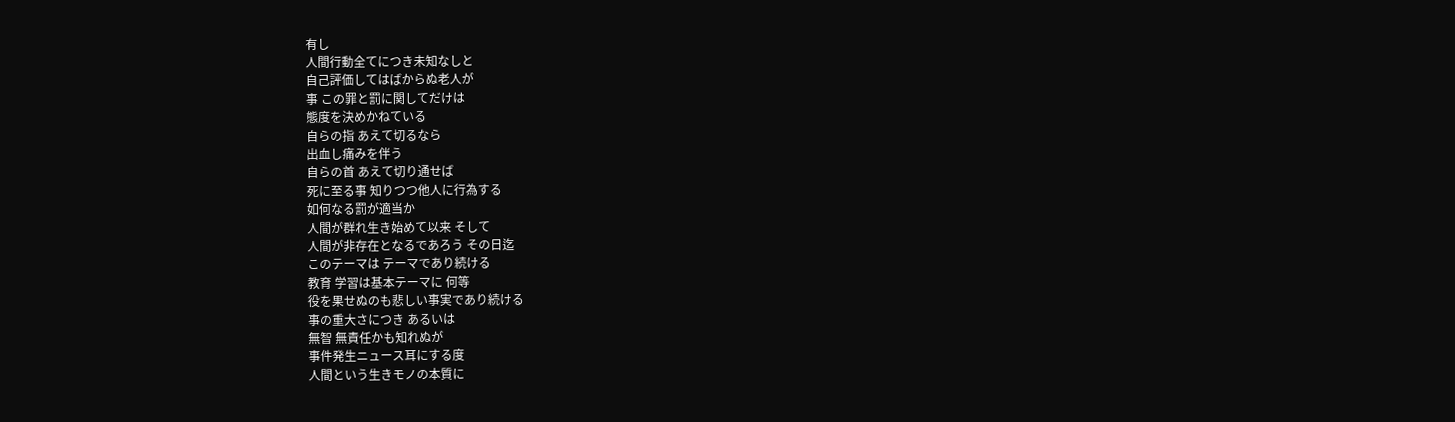有し
人間行動全てにつき未知なしと
自己評価してはばからぬ老人が
事 この罪と罰に関してだけは
態度を決めかねている
自らの指 あえて切るなら
出血し痛みを伴う
自らの首 あえて切り通せば
死に至る事 知りつつ他人に行為する
如何なる罰が適当か
人間が群れ生き始めて以来 そして
人間が非存在となるであろう その日迄
このテーマは テーマであり続ける
教育 学習は基本テーマに 何等
役を果せぬのも悲しい事実であり続ける
事の重大さにつき あるいは
無智 無責任かも知れぬが
事件発生ニュース耳にする度
人間という生きモノの本質に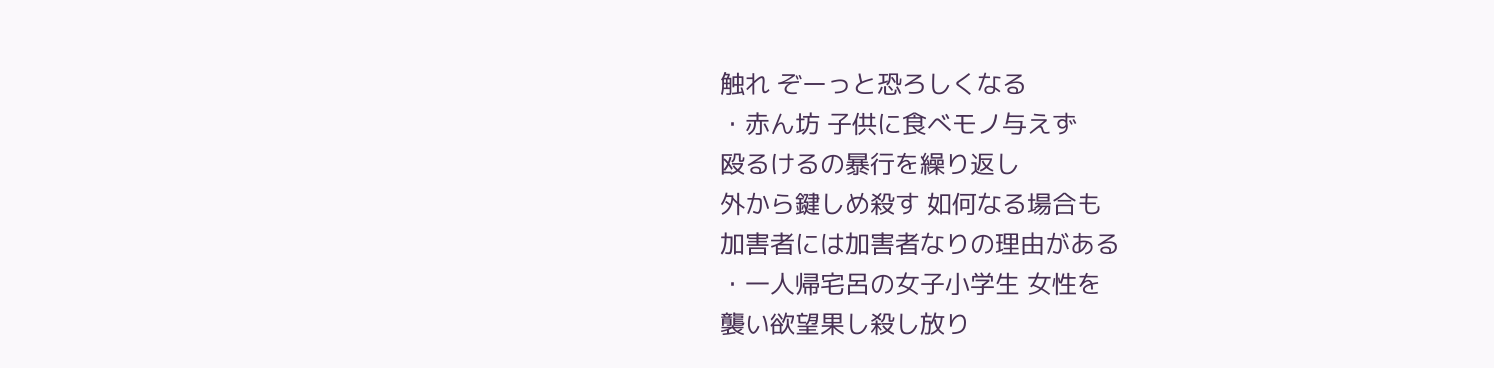触れ ぞーっと恐ろしくなる
・赤ん坊 子供に食べモノ与えず
殴るけるの暴行を繰り返し
外から鍵しめ殺す 如何なる場合も
加害者には加害者なりの理由がある
・一人帰宅呂の女子小学生 女性を
襲い欲望果し殺し放り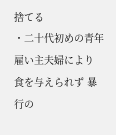捨てる
・二十代初めの青年 雇い主夫婦により
食を与えられず 暴行の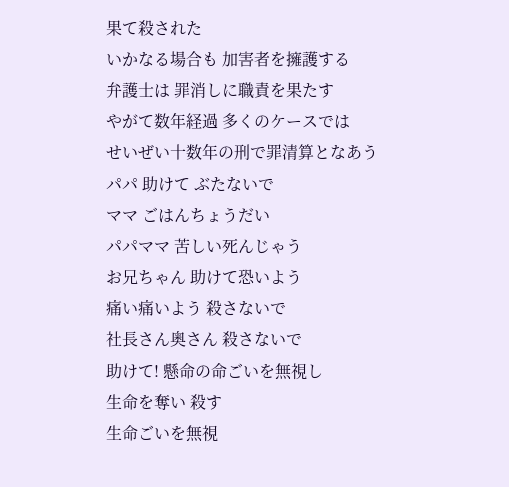果て殺された
いかなる場合も 加害者を擁護する
弁護士は 罪消しに職責を果たす
やがて数年経過 多くのケースでは
せいぜい十数年の刑で罪清算となあう
パパ 助けて ぶたないで
ママ ごはんちょうだい
パパママ 苦しい死んじゃう
お兄ちゃん 助けて恐いよう
痛い痛いよう 殺さないで
社長さん奥さん 殺さないで
助けて! 懸命の命ごいを無視し
生命を奪い 殺す
生命ごいを無視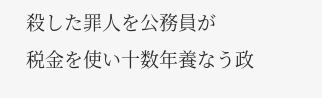殺した罪人を公務員が
税金を使い十数年養なう政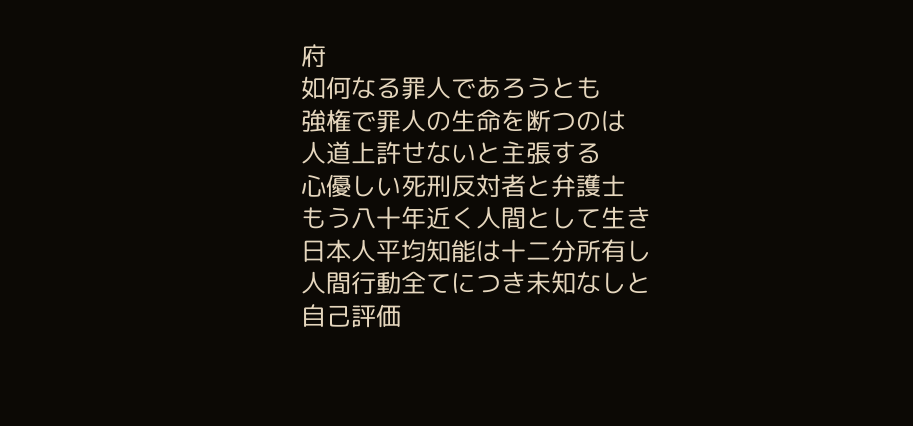府
如何なる罪人であろうとも
強権で罪人の生命を断つのは
人道上許せないと主張する
心優しい死刑反対者と弁護士
もう八十年近く人間として生き
日本人平均知能は十二分所有し
人間行動全てにつき未知なしと
自己評価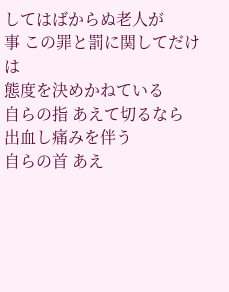してはばからぬ老人が
事 この罪と罰に関してだけは
態度を決めかねている
自らの指 あえて切るなら
出血し痛みを伴う
自らの首 あえ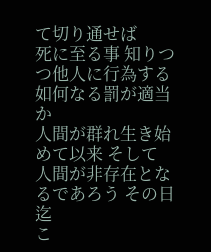て切り通せば
死に至る事 知りつつ他人に行為する
如何なる罰が適当か
人間が群れ生き始めて以来 そして
人間が非存在となるであろう その日迄
こ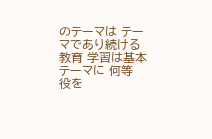のテーマは テーマであり続ける
教育 学習は基本テーマに 何等
役を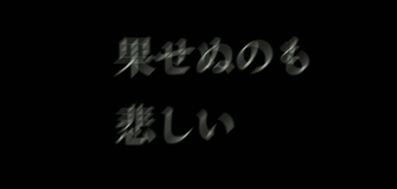果せぬのも悲しい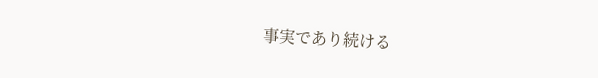事実であり続ける